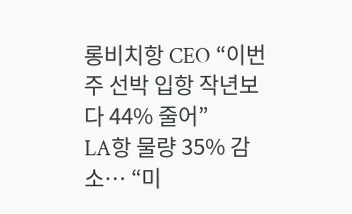롱비치항 CEO “이번 주 선박 입항 작년보다 44% 줄어”
LA항 물량 35% 감소… “미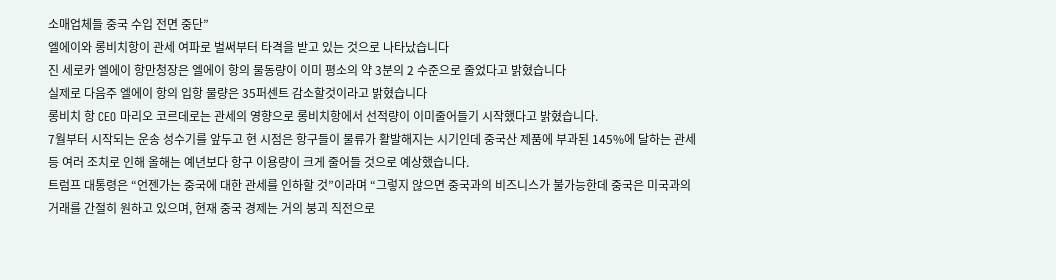소매업체들 중국 수입 전면 중단”
엘에이와 롱비치항이 관세 여파로 벌써부터 타격을 받고 있는 것으로 나타났습니다
진 세로카 엘에이 항만청장은 엘에이 항의 물동량이 이미 평소의 약 3분의 2 수준으로 줄었다고 밝혔습니다
실제로 다음주 엘에이 항의 입항 물량은 35퍼센트 감소할것이라고 밝혔습니다
롱비치 항 CEO 마리오 코르데로는 관세의 영향으로 롱비치항에서 선적량이 이미줄어들기 시작했다고 밝혔습니다.
7월부터 시작되는 운송 성수기를 앞두고 현 시점은 항구들이 물류가 활발해지는 시기인데 중국산 제품에 부과된 145%에 달하는 관세 등 여러 조치로 인해 올해는 예년보다 항구 이용량이 크게 줄어들 것으로 예상했습니다.
트럼프 대통령은 “언젠가는 중국에 대한 관세를 인하할 것”이라며 “그렇지 않으면 중국과의 비즈니스가 불가능한데 중국은 미국과의 거래를 간절히 원하고 있으며, 현재 중국 경제는 거의 붕괴 직전으로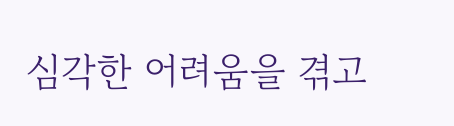심각한 어려움을 겪고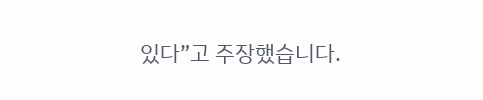있다”고 주장했습니다.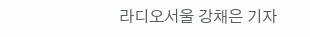라디오서울 강채은 기자